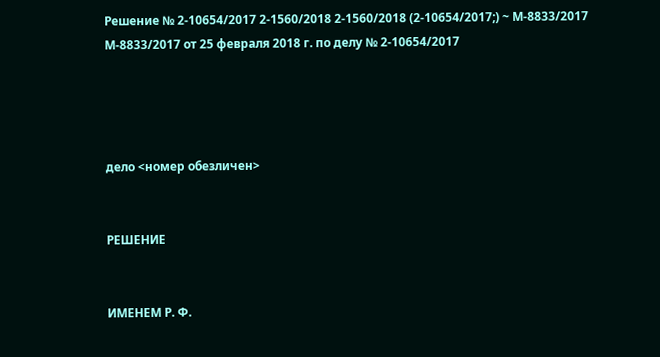Решение № 2-10654/2017 2-1560/2018 2-1560/2018 (2-10654/2017;) ~ М-8833/2017 М-8833/2017 от 25 февраля 2018 г. по делу № 2-10654/2017




дело <номер обезличен>


РЕШЕНИЕ


ИМЕНЕМ Р. Ф.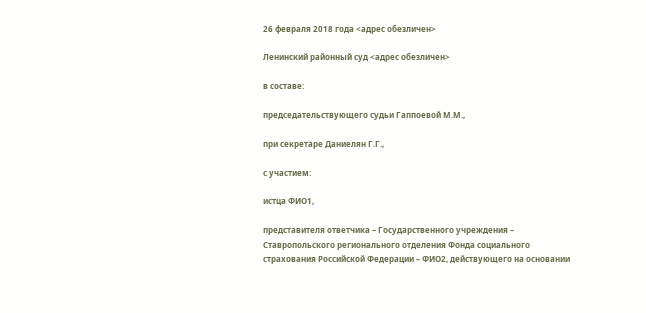26 февраля 2018 года <адрес обезличен>

Ленинский районный суд <адрес обезличен>

в составе:

председательствующего судьи Гаппоевой М.М.,

при секретаре Даниелян Г.Г.,

с участием:

истца ФИО1,

представителя ответчика – Государственного учреждения – Ставропольского регионального отделения Фонда социального страхования Российской Федерации – ФИО2, действующего на основании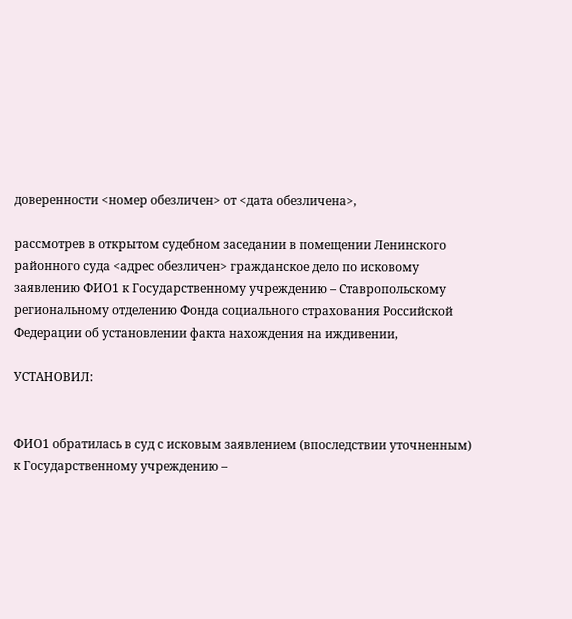доверенности <номер обезличен> от <дата обезличена>,

рассмотрев в открытом судебном заседании в помещении Ленинского районного суда <адрес обезличен> гражданское дело по исковому заявлению ФИО1 к Государственному учреждению – Ставропольскому региональному отделению Фонда социального страхования Российской Федерации об установлении факта нахождения на иждивении,

УСТАНОВИЛ:


ФИО1 обратилась в суд с исковым заявлением (впоследствии уточненным) к Государственному учреждению –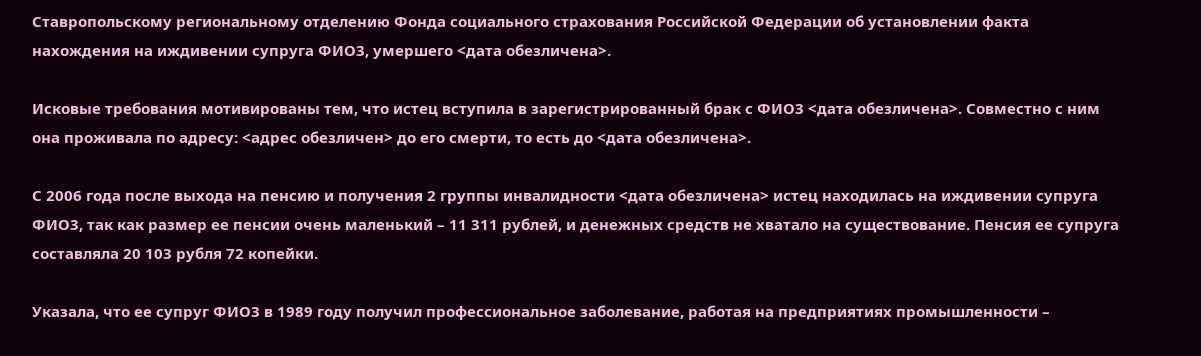Ставропольскому региональному отделению Фонда социального страхования Российской Федерации об установлении факта нахождения на иждивении супруга ФИО3, умершего <дата обезличена>.

Исковые требования мотивированы тем, что истец вступила в зарегистрированный брак с ФИО3 <дата обезличена>. Совместно с ним она проживала по адресу: <адрес обезличен> до его смерти, то есть до <дата обезличена>.

С 2006 года после выхода на пенсию и получения 2 группы инвалидности <дата обезличена> истец находилась на иждивении супруга ФИО3, так как размер ее пенсии очень маленький – 11 311 рублей, и денежных средств не хватало на существование. Пенсия ее супруга составляла 20 103 рубля 72 копейки.

Указала, что ее супруг ФИО3 в 1989 году получил профессиональное заболевание, работая на предприятиях промышленности –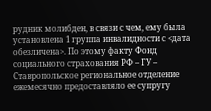рудник молибден, в связи с чем, ему была установлена 1 группа инвалидности с <дата обезличена>. По этому факту Фонд социального страхования РФ – ГУ – Ставропольское региональное отделение ежемесячно предоставляло ее супругу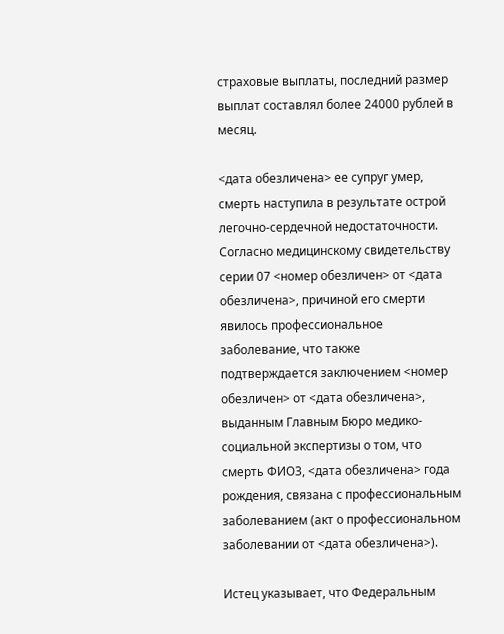страховые выплаты, последний размер выплат составлял более 24000 рублей в месяц.

<дата обезличена> ее супруг умер, смерть наступила в результате острой легочно-сердечной недостаточности. Согласно медицинскому свидетельству серии 07 <номер обезличен> от <дата обезличена>, причиной его смерти явилось профессиональное заболевание, что также подтверждается заключением <номер обезличен> от <дата обезличена>, выданным Главным Бюро медико-социальной экспертизы о том, что смерть ФИО3, <дата обезличена> года рождения, связана с профессиональным заболеванием (акт о профессиональном заболевании от <дата обезличена>).

Истец указывает, что Федеральным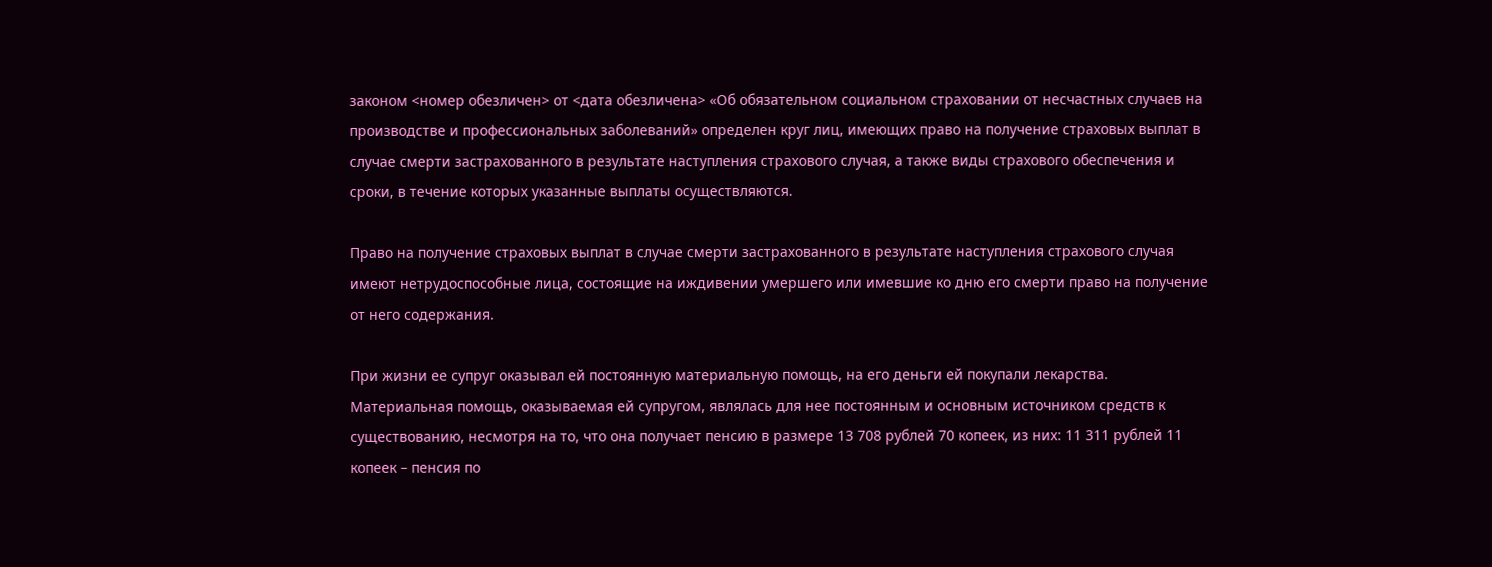законом <номер обезличен> от <дата обезличена> «Об обязательном социальном страховании от несчастных случаев на производстве и профессиональных заболеваний» определен круг лиц, имеющих право на получение страховых выплат в случае смерти застрахованного в результате наступления страхового случая, а также виды страхового обеспечения и сроки, в течение которых указанные выплаты осуществляются.

Право на получение страховых выплат в случае смерти застрахованного в результате наступления страхового случая имеют нетрудоспособные лица, состоящие на иждивении умершего или имевшие ко дню его смерти право на получение от него содержания.

При жизни ее супруг оказывал ей постоянную материальную помощь, на его деньги ей покупали лекарства. Материальная помощь, оказываемая ей супругом, являлась для нее постоянным и основным источником средств к существованию, несмотря на то, что она получает пенсию в размере 13 708 рублей 70 копеек, из них: 11 311 рублей 11 копеек – пенсия по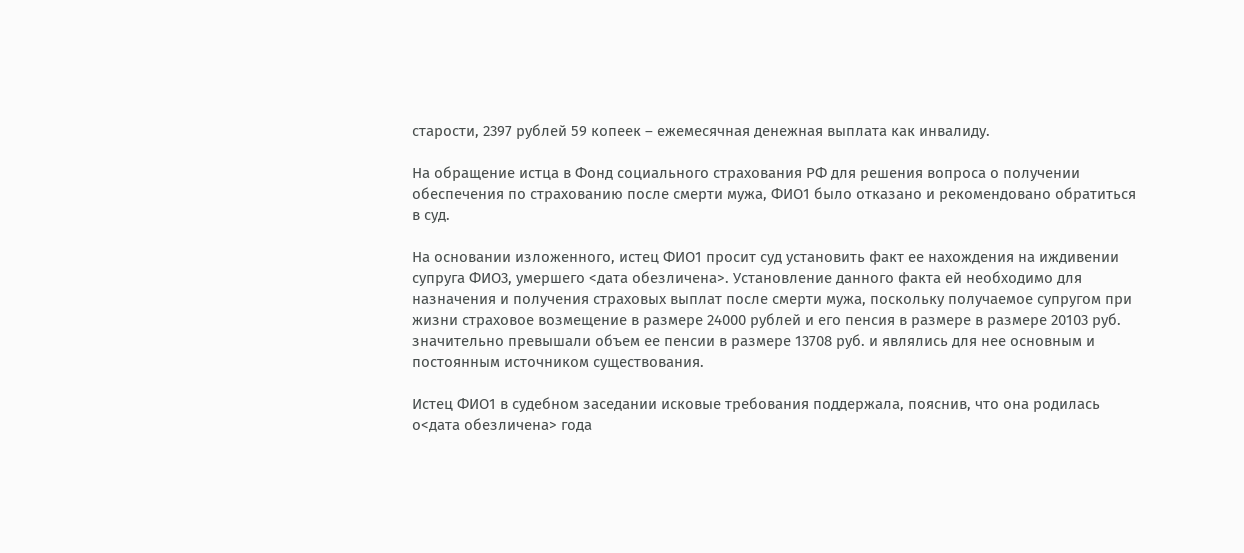старости, 2397 рублей 59 копеек – ежемесячная денежная выплата как инвалиду.

На обращение истца в Фонд социального страхования РФ для решения вопроса о получении обеспечения по страхованию после смерти мужа, ФИО1 было отказано и рекомендовано обратиться в суд.

На основании изложенного, истец ФИО1 просит суд установить факт ее нахождения на иждивении супруга ФИО3, умершего <дата обезличена>. Установление данного факта ей необходимо для назначения и получения страховых выплат после смерти мужа, поскольку получаемое супругом при жизни страховое возмещение в размере 24000 рублей и его пенсия в размере в размере 20103 руб. значительно превышали объем ее пенсии в размере 13708 руб. и являлись для нее основным и постоянным источником существования.

Истец ФИО1 в судебном заседании исковые требования поддержала, пояснив, что она родилась о<дата обезличена> года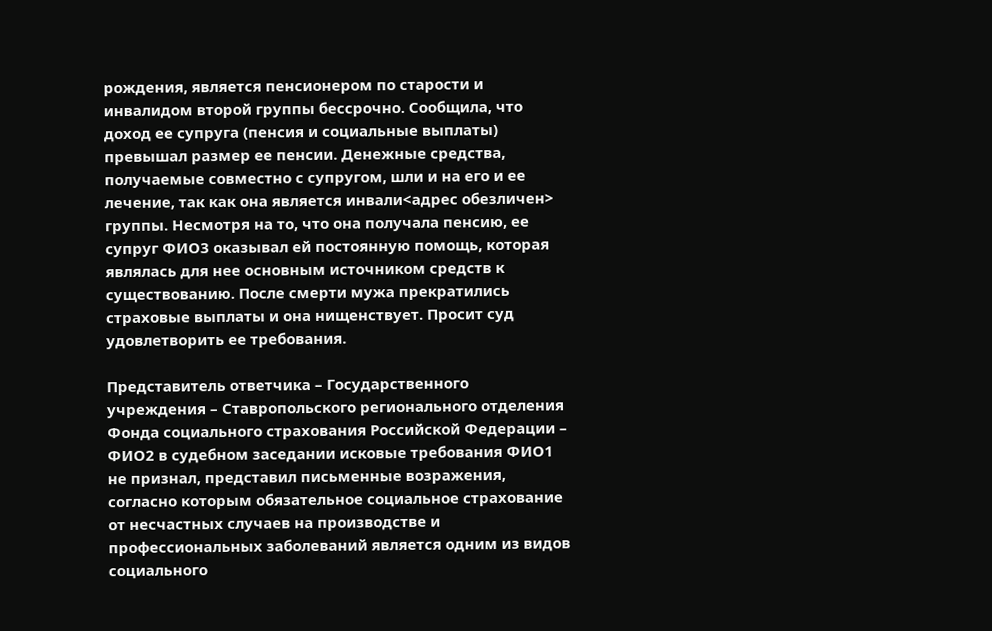рождения, является пенсионером по старости и инвалидом второй группы бессрочно. Сообщила, что доход ее супруга (пенсия и социальные выплаты) превышал размер ее пенсии. Денежные средства, получаемые совместно с супругом, шли и на его и ее лечение, так как она является инвали<адрес обезличен> группы. Несмотря на то, что она получала пенсию, ее супруг ФИО3 оказывал ей постоянную помощь, которая являлась для нее основным источником средств к существованию. После смерти мужа прекратились страховые выплаты и она нищенствует. Просит суд удовлетворить ее требования.

Представитель ответчика – Государственного учреждения – Ставропольского регионального отделения Фонда социального страхования Российской Федерации – ФИО2 в судебном заседании исковые требования ФИО1 не признал, представил письменные возражения, согласно которым обязательное социальное страхование от несчастных случаев на производстве и профессиональных заболеваний является одним из видов социального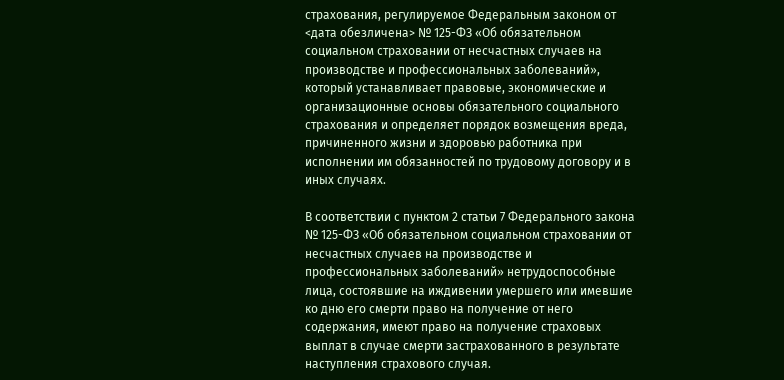страхования, регулируемое Федеральным законом от <дата обезличена> № 125-ФЗ «Об обязательном социальном страховании от несчастных случаев на производстве и профессиональных заболеваний», который устанавливает правовые, экономические и организационные основы обязательного социального страхования и определяет порядок возмещения вреда, причиненного жизни и здоровью работника при исполнении им обязанностей по трудовому договору и в иных случаях.

В соответствии с пунктом 2 статьи 7 Федерального закона № 125-ФЗ «Об обязательном социальном страховании от несчастных случаев на производстве и профессиональных заболеваний» нетрудоспособные лица, состоявшие на иждивении умершего или имевшие ко дню его смерти право на получение от него содержания, имеют право на получение страховых выплат в случае смерти застрахованного в результате наступления страхового случая.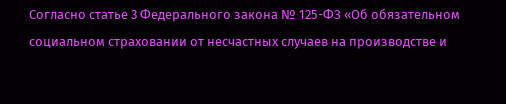Согласно статье 3 Федерального закона № 125-ФЗ «Об обязательном социальном страховании от несчастных случаев на производстве и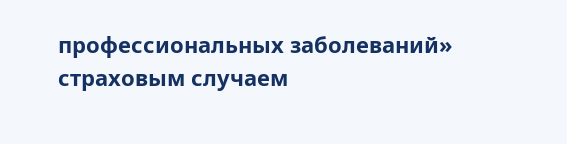профессиональных заболеваний» страховым случаем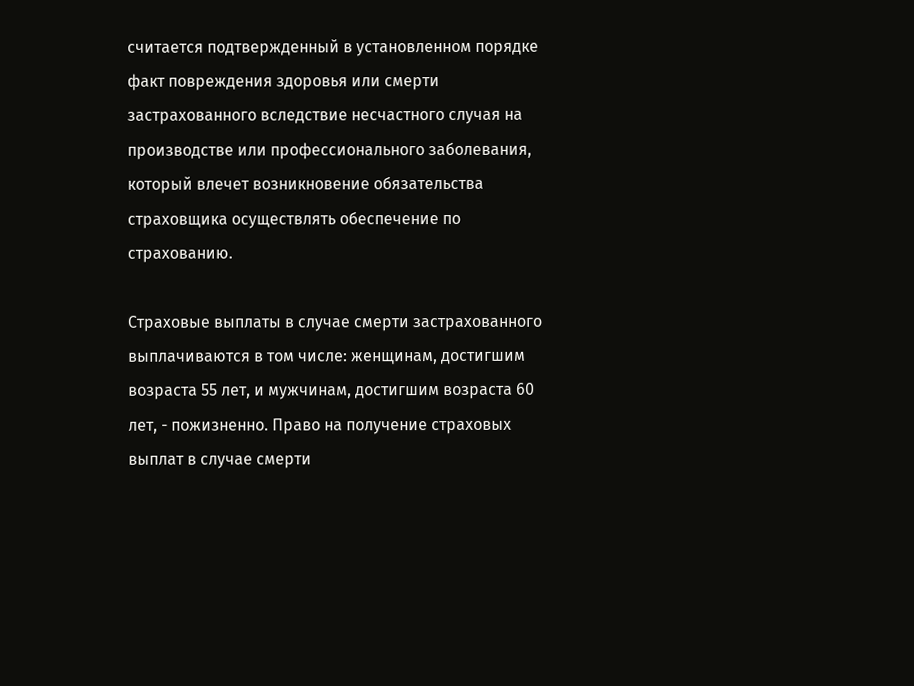считается подтвержденный в установленном порядке факт повреждения здоровья или смерти застрахованного вследствие несчастного случая на производстве или профессионального заболевания, который влечет возникновение обязательства страховщика осуществлять обеспечение по страхованию.

Страховые выплаты в случае смерти застрахованного выплачиваются в том числе: женщинам, достигшим возраста 55 лет, и мужчинам, достигшим возраста 60 лет, - пожизненно. Право на получение страховых выплат в случае смерти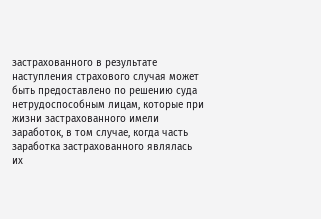застрахованного в результате наступления страхового случая может быть предоставлено по решению суда нетрудоспособным лицам, которые при жизни застрахованного имели заработок, в том случае, когда часть заработка застрахованного являлась их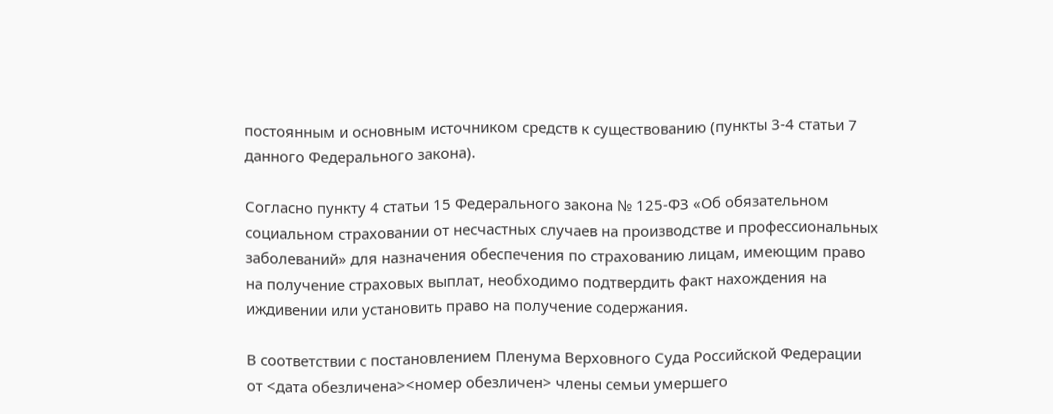постоянным и основным источником средств к существованию (пункты 3-4 статьи 7 данного Федерального закона).

Согласно пункту 4 статьи 15 Федерального закона № 125-ФЗ «Об обязательном социальном страховании от несчастных случаев на производстве и профессиональных заболеваний» для назначения обеспечения по страхованию лицам, имеющим право на получение страховых выплат, необходимо подтвердить факт нахождения на иждивении или установить право на получение содержания.

В соответствии с постановлением Пленума Верховного Суда Российской Федерации от <дата обезличена><номер обезличен> члены семьи умершего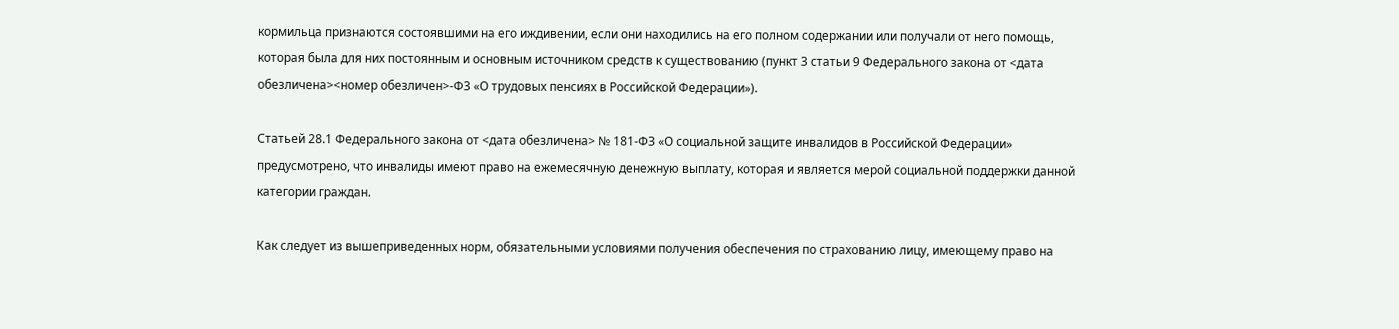кормильца признаются состоявшими на его иждивении, если они находились на его полном содержании или получали от него помощь, которая была для них постоянным и основным источником средств к существованию (пункт 3 статьи 9 Федерального закона от <дата обезличена><номер обезличен>-Ф3 «О трудовых пенсиях в Российской Федерации»).

Статьей 28.1 Федерального закона от <дата обезличена> № 181-ФЗ «О социальной защите инвалидов в Российской Федерации» предусмотрено, что инвалиды имеют право на ежемесячную денежную выплату, которая и является мерой социальной поддержки данной категории граждан.

Как следует из вышеприведенных норм, обязательными условиями получения обеспечения по страхованию лицу, имеющему право на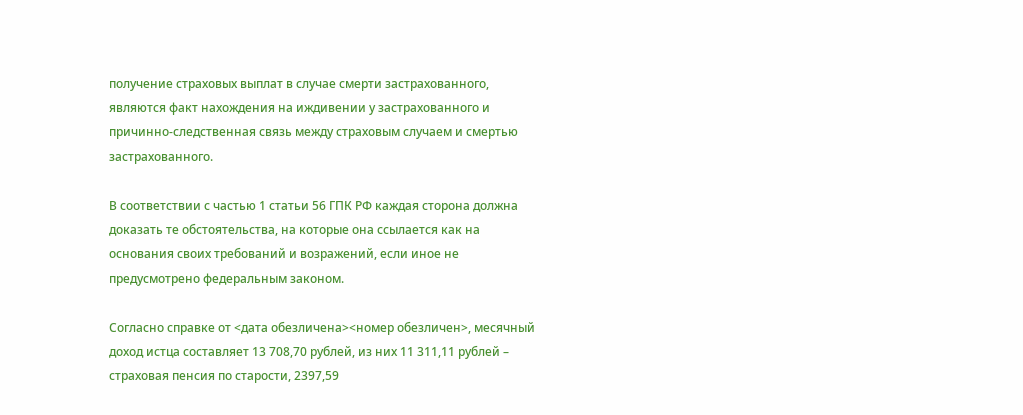получение страховых выплат в случае смерти застрахованного, являются факт нахождения на иждивении у застрахованного и причинно-следственная связь между страховым случаем и смертью застрахованного.

В соответствии с частью 1 статьи 56 ГПК РФ каждая сторона должна доказать те обстоятельства, на которые она ссылается как на основания своих требований и возражений, если иное не предусмотрено федеральным законом.

Согласно справке от <дата обезличена><номер обезличен>, месячный доход истца составляет 13 708,70 рублей, из них 11 311,11 рублей – страховая пенсия по старости, 2397,59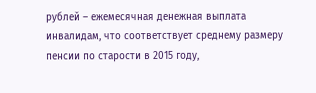рублей – ежемесячная денежная выплата инвалидам, что соответствует среднему размеру пенсии по старости в 2015 году,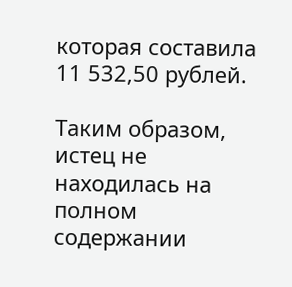которая составила 11 532,50 рублей.

Таким образом, истец не находилась на полном содержании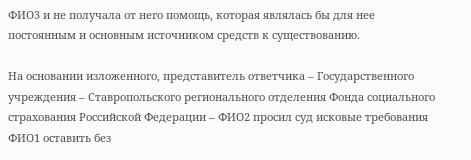ФИО3 и не получала от него помощь, которая являлась бы для нее постоянным и основным источником средств к существованию.

На основании изложенного, представитель ответчика – Государственного учреждения – Ставропольского регионального отделения Фонда социального страхования Российской Федерации – ФИО2 просил суд исковые требования ФИО1 оставить без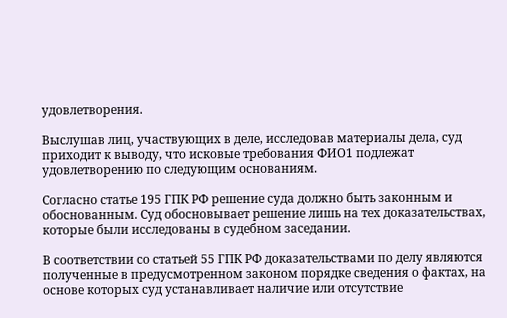удовлетворения.

Выслушав лиц, участвующих в деле, исследовав материалы дела, суд приходит к выводу, что исковые требования ФИО1 подлежат удовлетворению по следующим основаниям.

Согласно статье 195 ГПК РФ решение суда должно быть законным и обоснованным. Суд обосновывает решение лишь на тех доказательствах, которые были исследованы в судебном заседании.

В соответствии со статьей 55 ГПК РФ доказательствами по делу являются полученные в предусмотренном законом порядке сведения о фактах, на основе которых суд устанавливает наличие или отсутствие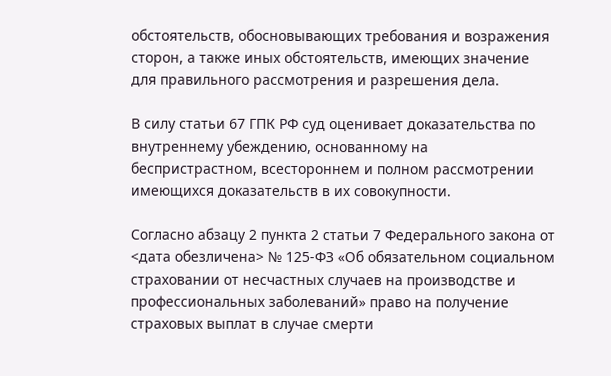обстоятельств, обосновывающих требования и возражения сторон, а также иных обстоятельств, имеющих значение для правильного рассмотрения и разрешения дела.

В силу статьи 67 ГПК РФ суд оценивает доказательства по внутреннему убеждению, основанному на беспристрастном, всестороннем и полном рассмотрении имеющихся доказательств в их совокупности.

Согласно абзацу 2 пункта 2 статьи 7 Федерального закона от <дата обезличена> № 125-ФЗ «Об обязательном социальном страховании от несчастных случаев на производстве и профессиональных заболеваний» право на получение страховых выплат в случае смерти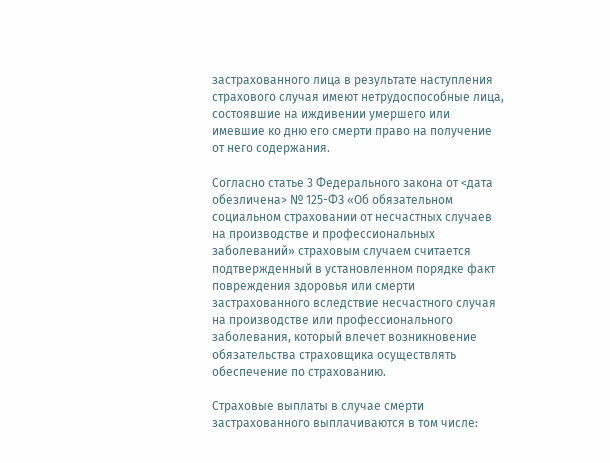застрахованного лица в результате наступления страхового случая имеют нетрудоспособные лица, состоявшие на иждивении умершего или имевшие ко дню его смерти право на получение от него содержания.

Согласно статье 3 Федерального закона от <дата обезличена> № 125-ФЗ «Об обязательном социальном страховании от несчастных случаев на производстве и профессиональных заболеваний» страховым случаем считается подтвержденный в установленном порядке факт повреждения здоровья или смерти застрахованного вследствие несчастного случая на производстве или профессионального заболевания, который влечет возникновение обязательства страховщика осуществлять обеспечение по страхованию.

Страховые выплаты в случае смерти застрахованного выплачиваются в том числе: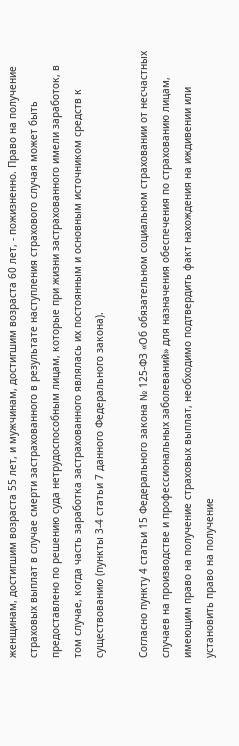женщинам, достигшим возраста 55 лет, и мужчинам, достигшим возраста 60 лет, - пожизненно. Право на получение страховых выплат в случае смерти застрахованного в результате наступления страхового случая может быть предоставлено по решению суда нетрудоспособным лицам, которые при жизни застрахованного имели заработок, в том случае, когда часть заработка застрахованного являлась их постоянным и основным источником средств к существованию (пункты 3-4 статьи 7 данного Федерального закона).

Согласно пункту 4 статьи 15 Федерального закона № 125-ФЗ «Об обязательном социальном страховании от несчастных случаев на производстве и профессиональных заболеваний» для назначения обеспечения по страхованию лицам, имеющим право на получение страховых выплат, необходимо подтвердить факт нахождения на иждивении или установить право на получение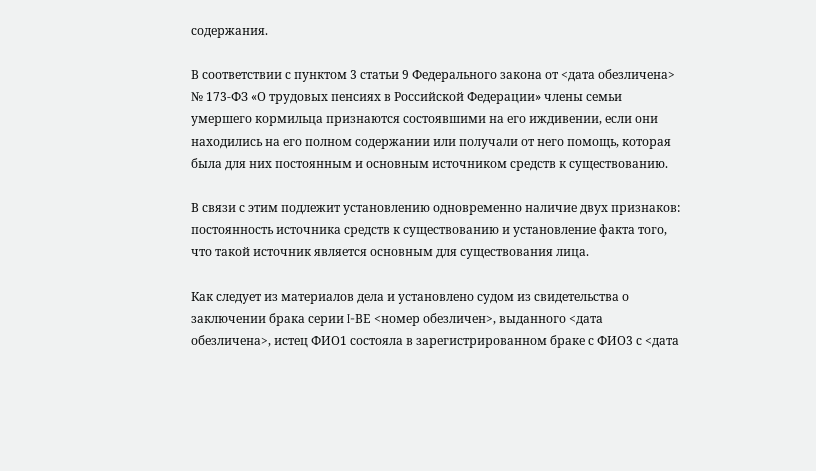содержания.

В соответствии с пунктом 3 статьи 9 Федерального закона от <дата обезличена> № 173-ФЗ «О трудовых пенсиях в Российской Федерации» члены семьи умершего кормильца признаются состоявшими на его иждивении, если они находились на его полном содержании или получали от него помощь, которая была для них постоянным и основным источником средств к существованию.

В связи с этим подлежит установлению одновременно наличие двух признаков: постоянность источника средств к существованию и установление факта того, что такой источник является основным для существования лица.

Как следует из материалов дела и установлено судом из свидетельства о заключении брака серии I-ВЕ <номер обезличен>, выданного <дата обезличена>, истец ФИО1 состояла в зарегистрированном браке с ФИО3 с <дата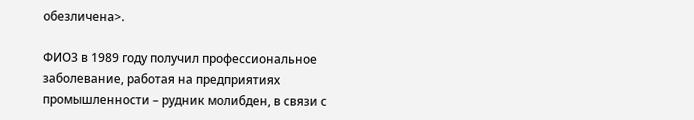обезличена>.

ФИО3 в 1989 году получил профессиональное заболевание, работая на предприятиях промышленности – рудник молибден, в связи с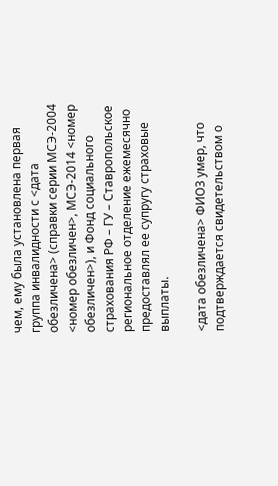чем, ему была установлена первая группа инвалидности с <дата обезличена> (справки серии МСЭ-2004 <номер обезличен>, МСЭ-2014 <номер обезличен>), и Фонд социального страхования РФ – ГУ – Ставропольское региональное отделение ежемесячно предоставлял ее супругу страховые выплаты.

<дата обезличена> ФИО3 умер, что подтверждается свидетельством о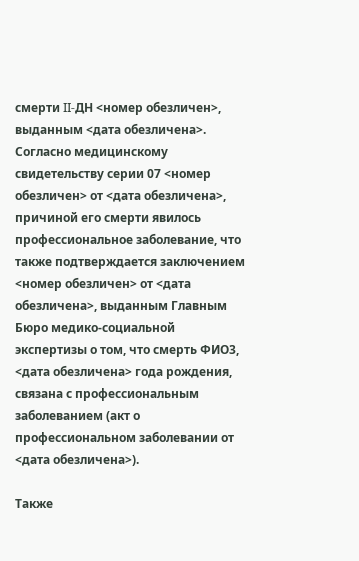смерти II-ДН <номер обезличен>, выданным <дата обезличена>. Согласно медицинскому свидетельству серии 07 <номер обезличен> от <дата обезличена>, причиной его смерти явилось профессиональное заболевание, что также подтверждается заключением <номер обезличен> от <дата обезличена>, выданным Главным Бюро медико-социальной экспертизы о том, что смерть ФИО3, <дата обезличена> года рождения, связана с профессиональным заболеванием (акт о профессиональном заболевании от <дата обезличена>).

Также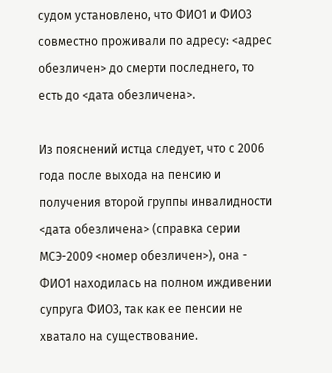судом установлено, что ФИО1 и ФИО3 совместно проживали по адресу: <адрес обезличен> до смерти последнего, то есть до <дата обезличена>.

Из пояснений истца следует, что с 2006 года после выхода на пенсию и получения второй группы инвалидности <дата обезличена> (справка серии МСЭ-2009 <номер обезличен>), она - ФИО1 находилась на полном иждивении супруга ФИО3, так как ее пенсии не хватало на существование.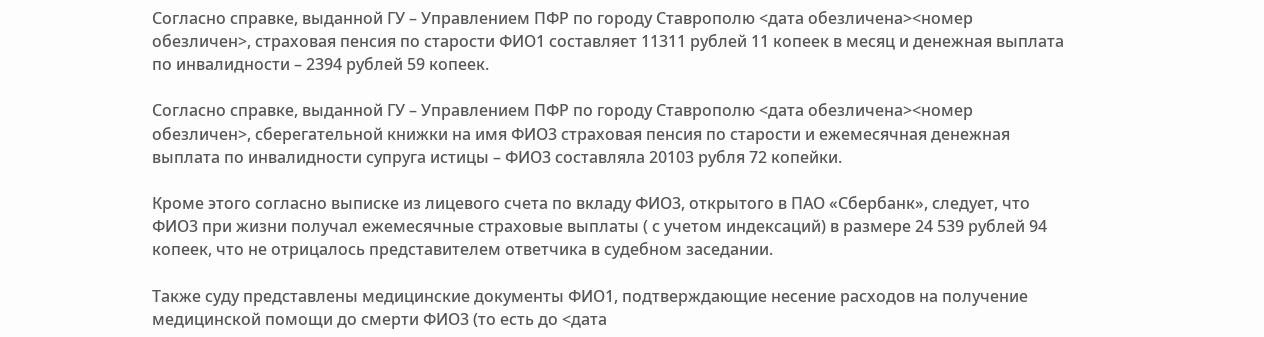Согласно справке, выданной ГУ – Управлением ПФР по городу Ставрополю <дата обезличена><номер обезличен>, страховая пенсия по старости ФИО1 составляет 11311 рублей 11 копеек в месяц и денежная выплата по инвалидности – 2394 рублей 59 копеек.

Согласно справке, выданной ГУ – Управлением ПФР по городу Ставрополю <дата обезличена><номер обезличен>, сберегательной книжки на имя ФИО3 страховая пенсия по старости и ежемесячная денежная выплата по инвалидности супруга истицы – ФИО3 составляла 20103 рубля 72 копейки.

Кроме этого согласно выписке из лицевого счета по вкладу ФИО3, открытого в ПАО «Сбербанк», следует, что ФИО3 при жизни получал ежемесячные страховые выплаты ( с учетом индексаций) в размере 24 539 рублей 94 копеек, что не отрицалось представителем ответчика в судебном заседании.

Также суду представлены медицинские документы ФИО1, подтверждающие несение расходов на получение медицинской помощи до смерти ФИО3 (то есть до <дата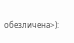обезличена>):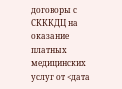договоры с СКККДЦ на оказание платных медицинских услуг от <дата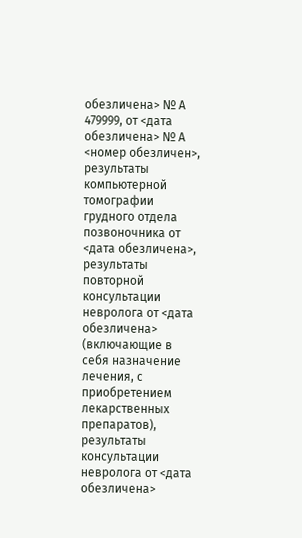обезличена> № А 479999, от <дата обезличена> № А <номер обезличен>, результаты компьютерной томографии грудного отдела позвоночника от <дата обезличена>, результаты повторной консультации невролога от <дата обезличена> (включающие в себя назначение лечения, с приобретением лекарственных препаратов), результаты консультации невролога от <дата обезличена>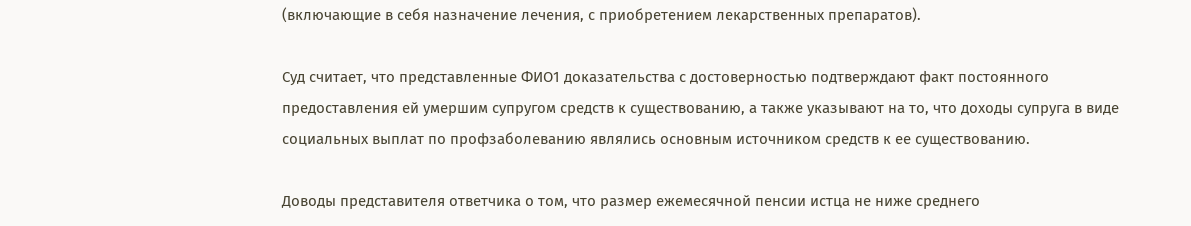(включающие в себя назначение лечения, с приобретением лекарственных препаратов).

Суд считает, что представленные ФИО1 доказательства с достоверностью подтверждают факт постоянного предоставления ей умершим супругом средств к существованию, а также указывают на то, что доходы супруга в виде социальных выплат по профзаболеванию являлись основным источником средств к ее существованию.

Доводы представителя ответчика о том, что размер ежемесячной пенсии истца не ниже среднего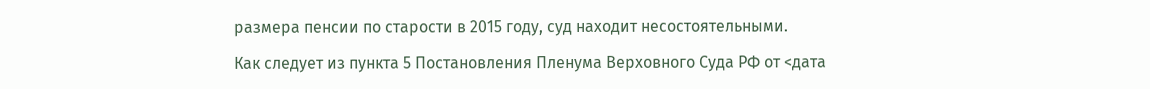размера пенсии по старости в 2015 году, суд находит несостоятельными.

Как следует из пункта 5 Постановления Пленума Верховного Суда РФ от <дата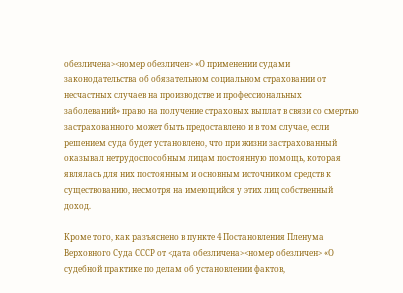обезличена><номер обезличен> «О применении судами законодательства об обязательном социальном страховании от несчастных случаев на производстве и профессиональных заболеваний» право на получение страховых выплат в связи со смертью застрахованного может быть предоставлено и в том случае, если решением суда будет установлено, что при жизни застрахованный оказывал нетрудоспособным лицам постоянную помощь, которая являлась для них постоянным и основным источником средств к существованию, несмотря на имеющийся у этих лиц собственный доход.

Кроме того, как разъяснено в пункте 4 Постановления Пленума Верховного Суда СССР от <дата обезличена><номер обезличен> «О судебной практике по делам об установлении фактов,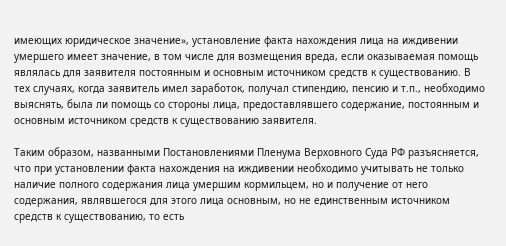имеющих юридическое значение», установление факта нахождения лица на иждивении умершего имеет значение, в том числе для возмещения вреда, если оказываемая помощь являлась для заявителя постоянным и основным источником средств к существованию. В тех случаях, когда заявитель имел заработок, получал стипендию, пенсию и т.п., необходимо выяснять, была ли помощь со стороны лица, предоставлявшего содержание, постоянным и основным источником средств к существованию заявителя.

Таким образом, названными Постановлениями Пленума Верховного Суда РФ разъясняется, что при установлении факта нахождения на иждивении необходимо учитывать не только наличие полного содержания лица умершим кормильцем, но и получение от него содержания, являвшегося для этого лица основным, но не единственным источником средств к существованию, то есть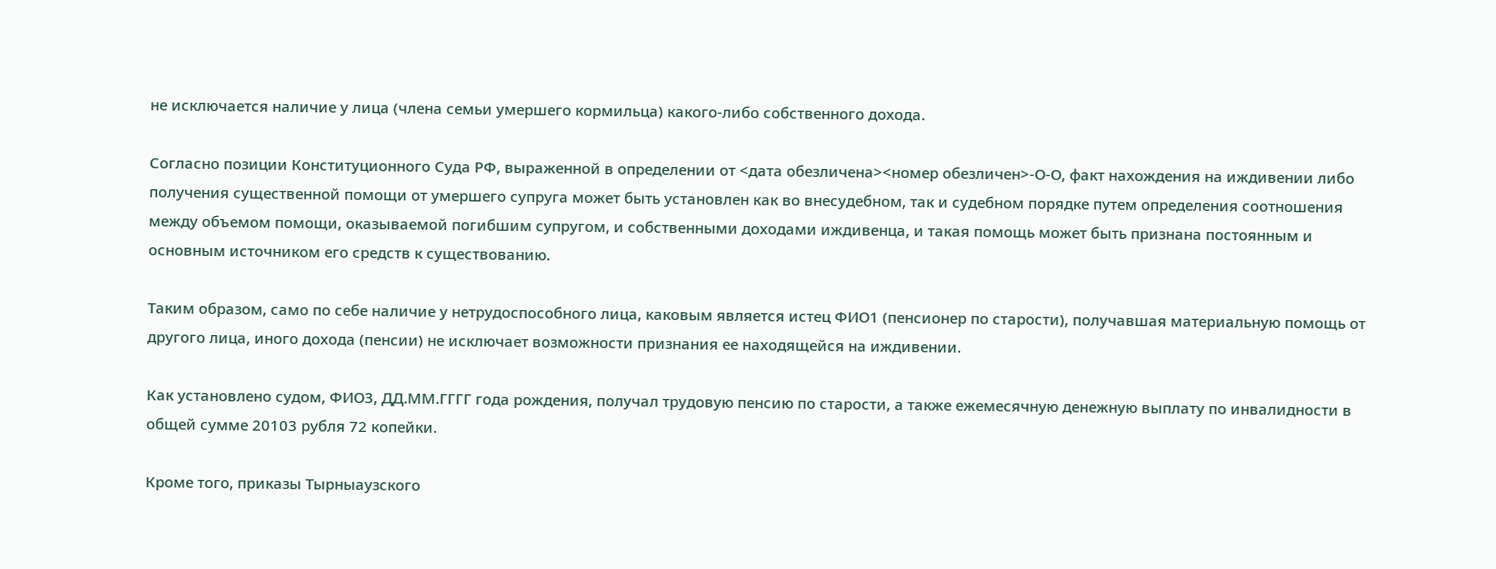не исключается наличие у лица (члена семьи умершего кормильца) какого-либо собственного дохода.

Согласно позиции Конституционного Суда РФ, выраженной в определении от <дата обезличена><номер обезличен>-О-О, факт нахождения на иждивении либо получения существенной помощи от умершего супруга может быть установлен как во внесудебном, так и судебном порядке путем определения соотношения между объемом помощи, оказываемой погибшим супругом, и собственными доходами иждивенца, и такая помощь может быть признана постоянным и основным источником его средств к существованию.

Таким образом, само по себе наличие у нетрудоспособного лица, каковым является истец ФИО1 (пенсионер по старости), получавшая материальную помощь от другого лица, иного дохода (пенсии) не исключает возможности признания ее находящейся на иждивении.

Как установлено судом, ФИО3, ДД.ММ.ГГГГ года рождения, получал трудовую пенсию по старости, а также ежемесячную денежную выплату по инвалидности в общей сумме 20103 рубля 72 копейки.

Кроме того, приказы Тырныаузского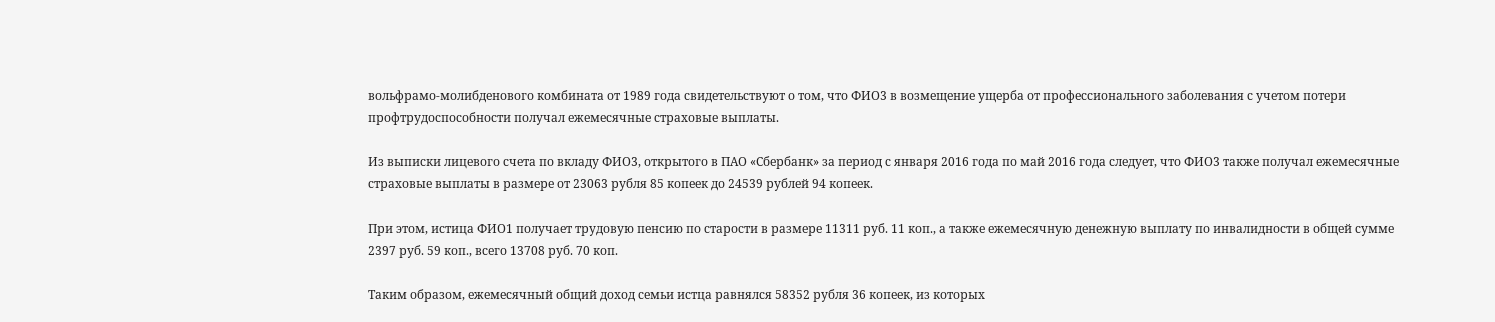вольфрамо-молибденового комбината от 1989 года свидетельствуют о том, что ФИО3 в возмещение ущерба от профессионального заболевания с учетом потери профтрудоспособности получал ежемесячные страховые выплаты.

Из выписки лицевого счета по вкладу ФИО3, открытого в ПАО «Сбербанк» за период с января 2016 года по май 2016 года следует, что ФИО3 также получал ежемесячные страховые выплаты в размере от 23063 рубля 85 копеек до 24539 рублей 94 копеек.

При этом, истица ФИО1 получает трудовую пенсию по старости в размере 11311 руб. 11 коп., а также ежемесячную денежную выплату по инвалидности в общей сумме 2397 руб. 59 коп., всего 13708 руб. 70 коп.

Таким образом, ежемесячный общий доход семьи истца равнялся 58352 рубля 36 копеек, из которых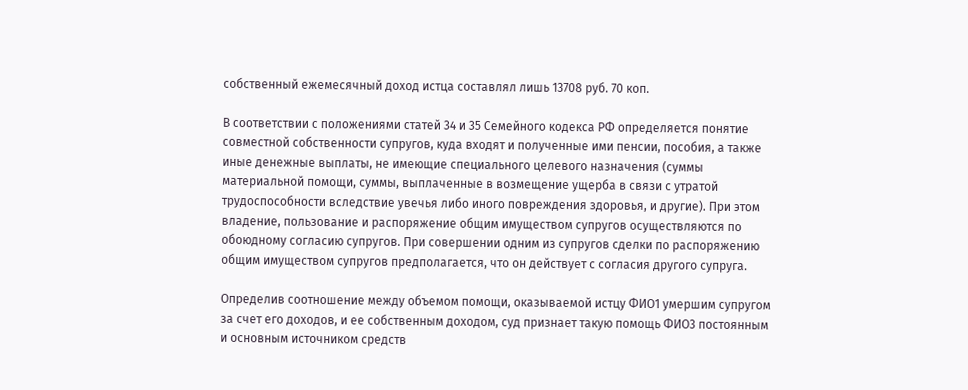собственный ежемесячный доход истца составлял лишь 13708 руб. 70 коп.

В соответствии с положениями статей 34 и 35 Семейного кодекса РФ определяется понятие совместной собственности супругов, куда входят и полученные ими пенсии, пособия, а также иные денежные выплаты, не имеющие специального целевого назначения (суммы материальной помощи, суммы, выплаченные в возмещение ущерба в связи с утратой трудоспособности вследствие увечья либо иного повреждения здоровья, и другие). При этом владение, пользование и распоряжение общим имуществом супругов осуществляются по обоюдному согласию супругов. При совершении одним из супругов сделки по распоряжению общим имуществом супругов предполагается, что он действует с согласия другого супруга.

Определив соотношение между объемом помощи, оказываемой истцу ФИО1 умершим супругом за счет его доходов, и ее собственным доходом, суд признает такую помощь ФИО3 постоянным и основным источником средств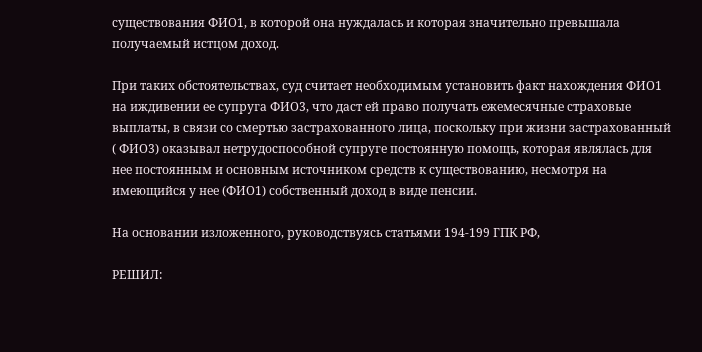существования ФИО1, в которой она нуждалась и которая значительно превышала получаемый истцом доход.

При таких обстоятельствах, суд считает необходимым установить факт нахождения ФИО1 на иждивении ее супруга ФИО3, что даст ей право получать ежемесячные страховые выплаты, в связи со смертью застрахованного лица, поскольку при жизни застрахованный ( ФИО3) оказывал нетрудоспособной супруге постоянную помощь, которая являлась для нее постоянным и основным источником средств к существованию, несмотря на имеющийся у нее (ФИО1) собственный доход в виде пенсии.

На основании изложенного, руководствуясь статьями 194-199 ГПК РФ,

РЕШИЛ: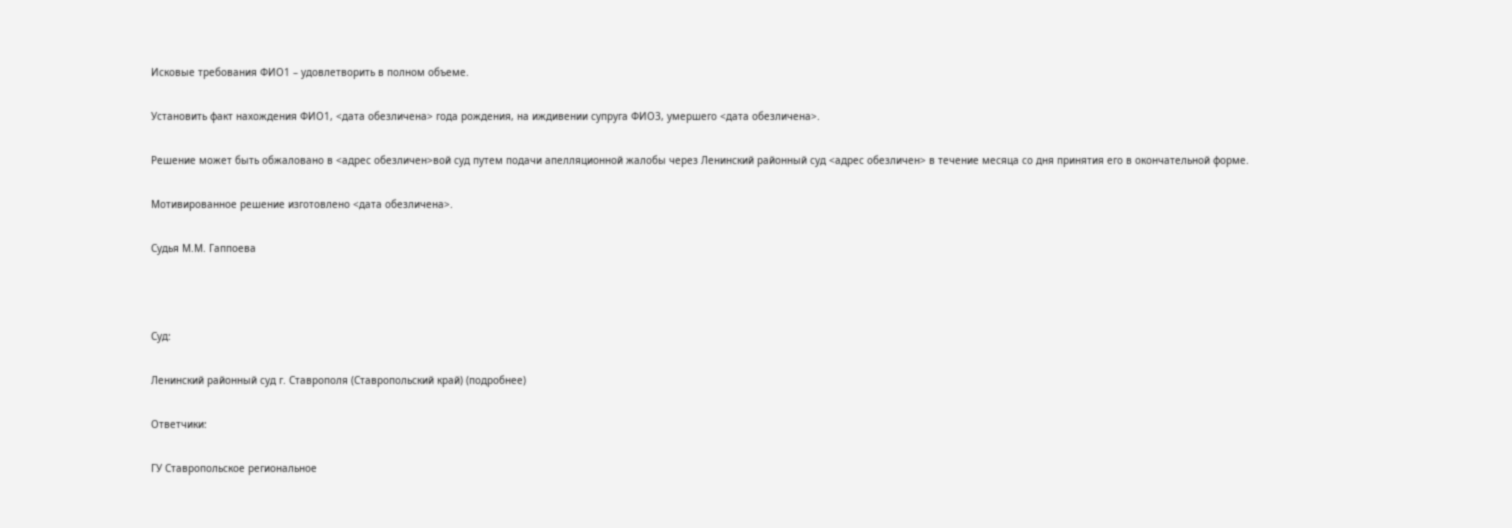Исковые требования ФИО1 – удовлетворить в полном объеме.

Установить факт нахождения ФИО1, <дата обезличена> года рождения, на иждивении супруга ФИО3, умершего <дата обезличена>.

Решение может быть обжаловано в <адрес обезличен>вой суд путем подачи апелляционной жалобы через Ленинский районный суд <адрес обезличен> в течение месяца со дня принятия его в окончательной форме.

Мотивированное решение изготовлено <дата обезличена>.

Судья М.М. Гаппоева



Суд:

Ленинский районный суд г. Ставрополя (Ставропольский край) (подробнее)

Ответчики:

ГУ Ставропольское региональное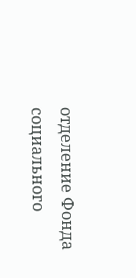отделение Фонда социального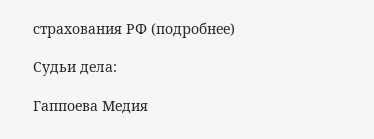страхования РФ (подробнее)

Судьи дела:

Гаппоева Медия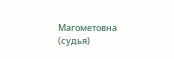Магометовна (судья)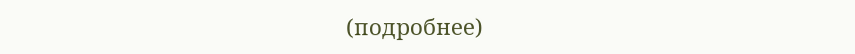(подробнее)